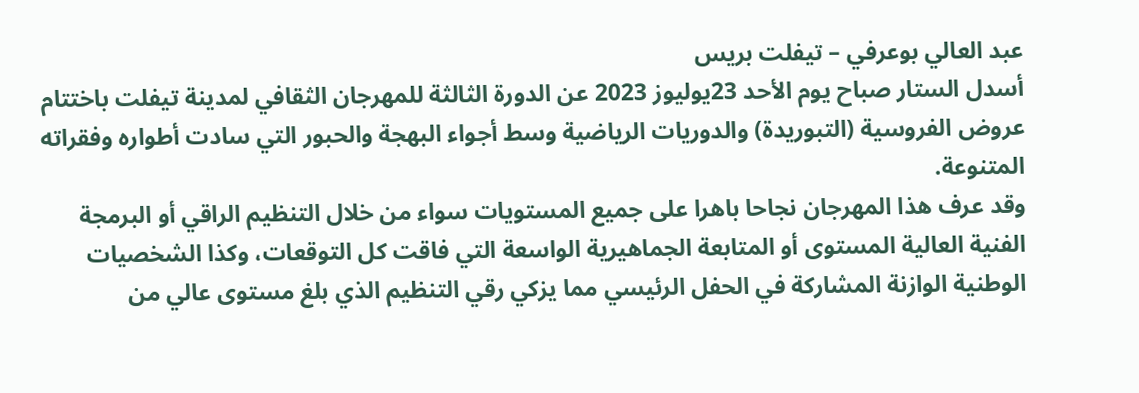عبد العالي بوعرفي – تيفلت بريس
أسدل الستار صباح يوم الأحد 23يوليوز 2023 عن الدورة الثالثة للمهرجان الثقافي لمدينة تيفلت باختتام عروض الفروسية (التبوريدة) والدوريات الرياضية وسط أجواء البهجة والحبور التي سادت أطواره وفقراته المتنوعة.
وقد عرف هذا المهرجان نجاحا باهرا على جميع المستويات سواء من خلال التنظيم الراقي أو البرمجة الفنية العالية المستوى أو المتابعة الجماهيرية الواسعة التي فاقت كل التوقعات، وكذا الشخصيات الوطنية الوازنة المشاركة في الحفل الرئيسي مما يزكي رقي التنظيم الذي بلغ مستوى عالي من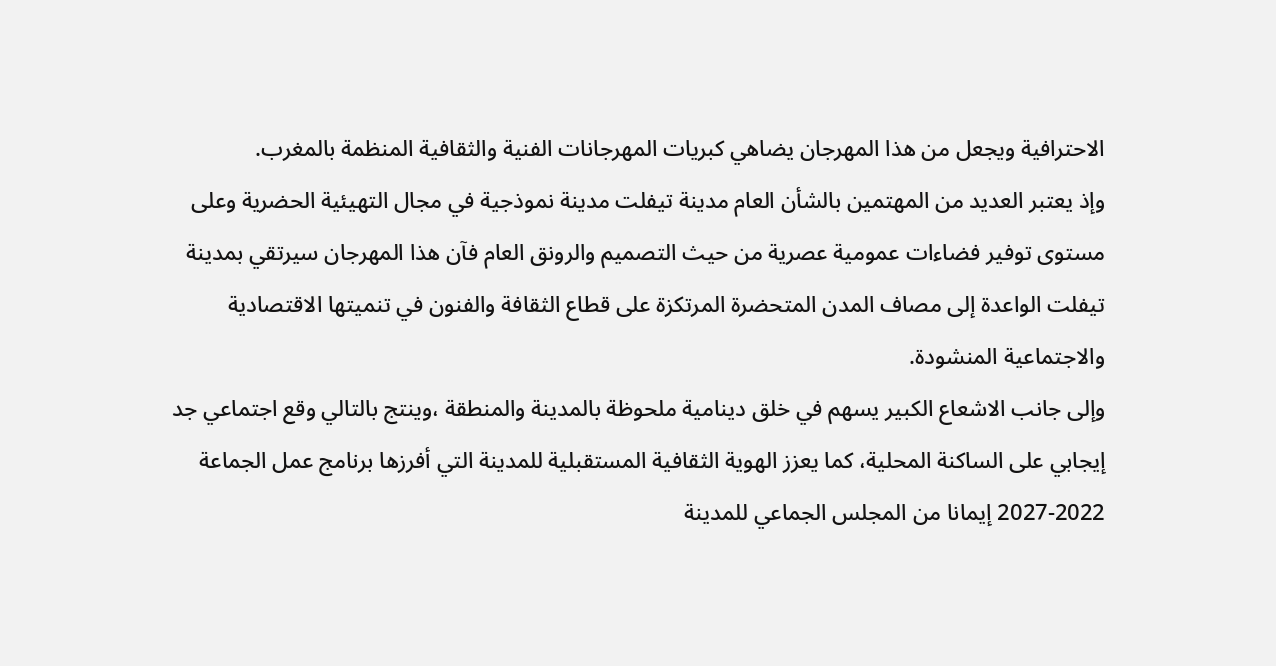الاحترافية ويجعل من هذا المهرجان يضاهي كبريات المهرجانات الفنية والثقافية المنظمة بالمغرب.
وإذ يعتبر العديد من المهتمين بالشأن العام مدينة تيفلت مدينة نموذجية في مجال التهيئية الحضرية وعلى مستوى توفير فضاءات عمومية عصرية من حيث التصميم والرونق العام فآن هذا المهرجان سيرتقي بمدينة تيفلت الواعدة إلى مصاف المدن المتحضرة المرتكزة على قطاع الثقافة والفنون في تنميتها الاقتصادية والاجتماعية المنشودة.
وإلى جانب الاشعاع الكبير يسهم في خلق دينامية ملحوظة بالمدينة والمنطقة ،وينتج بالتالي وقع اجتماعي جد إيجابي على الساكنة المحلية، كما يعزز الهوية الثقافية المستقبلية للمدينة التي أفرزها برنامج عمل الجماعة 2022-2027 إيمانا من المجلس الجماعي للمدينة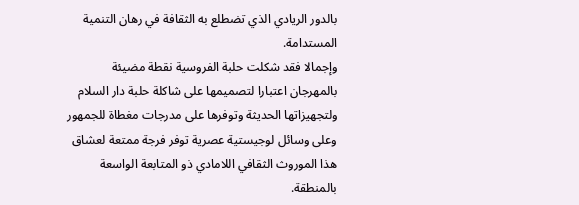بالدور الريادي الذي تضطلع به الثقافة في رهان التنمية المستدامة.
وإجمالا فقد شكلت حلبة الفروسية نقطة مضيئة بالمهرجان اعتبارا لتصميمها على شاكلة حلبة دار السلام ولتجهيزاتها الحديثة وتوفرها على مدرجات مغطاة للجمهور وعلى وسائل لوجيستية عصرية توفر فرجة ممتعة لعشاق هذا الموروث الثقافي اللامادي ذو المتابعة الواسعة بالمنطقة.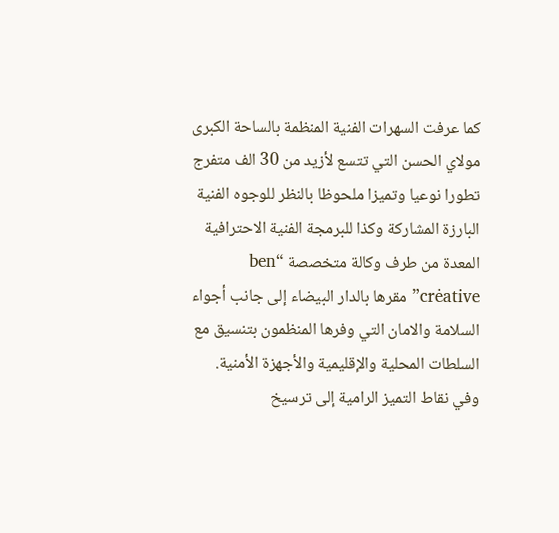كما عرفت السهرات الفنية المنظمة بالساحة الكبرى مولاي الحسن التي تتسع لأزيد من 30 الف متفرج تطورا نوعيا وتميزا ملحوظا بالنظر للوجوه الفنية البارزة المشاركة وكذا للبرمجة الفنية الاحترافية المعدة من طرف وكالة متخصصة “ben crėative” مقرها بالدار البيضاء إلى جانب أجواء السلامة والامان التي وفرها المنظمون بتنسيق مع السلطات المحلية والإقليمية والأجهزة الأمنية.
وفي نقاط التميز الرامية إلى ترسيخ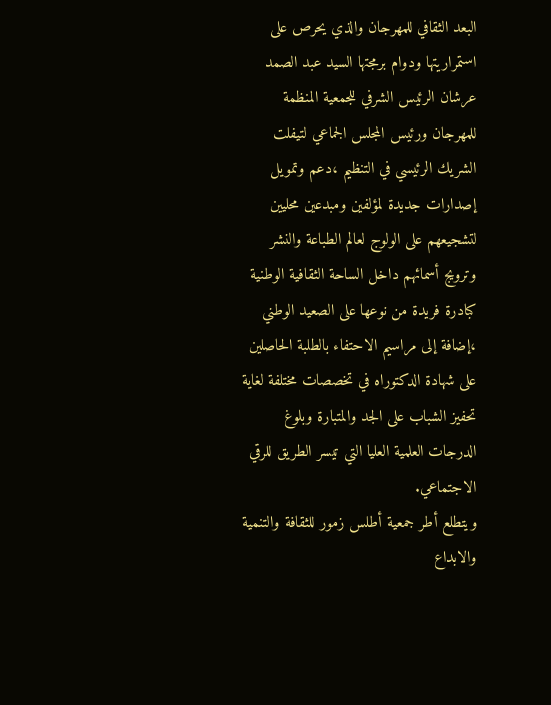البعد الثقافي للمهرجان والذي يحرص على استمراريتها ودوام برمجتها السيد عبد الصمد عرشان الرئيس الشرفي للجمعية المنظمة للمهرجان ورئيس المجلس الجماعي لتيفلت الشريك الرئيسي في التنظيم ،دعم وتمويل إصدارات جديدة لمؤلفين ومبدعين محليين لتشجيعهم على الولوج لعالم الطباعة والنشر وترويج أسمائهم داخل الساحة الثقافية الوطنية كبادرة فريدة من نوعها على الصعيد الوطني ،إضافة إلى مراسيم الاحتفاء بالطلبة الحاصلين على شهادة الدكتوراه في تخصصات مختلفة لغاية تحفيز الشباب على الجد والمتبارة وبلوغ الدرجات العلمية العليا التي تيسر الطريق للرقي الاجتماعي.
ويتطلع أطر جمعية أطلس زمور للثقافة والتنمية والابداع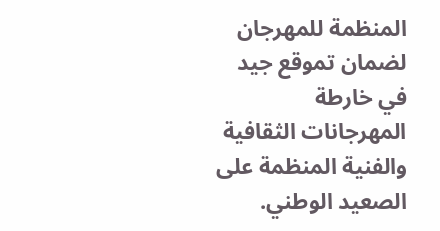المنظمة للمهرجان لضمان تموقع جيد في خارطة المهرجانات الثقافية والفنية المنظمة على الصعيد الوطني.